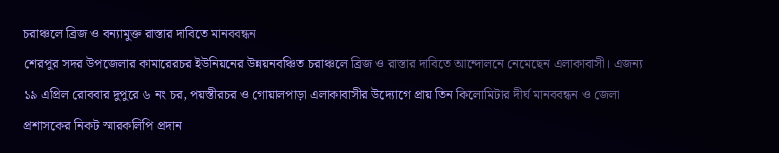চরাঞ্চলে ব্রিজ ও বন্যামুক্ত রাস্তার দাবিতে মানববন্ধন
শেরপুর সদর উপজেলার কামারেরচর ইউনিয়নের উন্নয়নবঞ্চিত চরাঞ্চলে ব্রিজ ও রাস্তার দাবিতে আন্দোলনে নেমেছেন এলাকাবাসী। এজন্য ১৯ এপ্রিল রোববার দুপুরে ৬ নং চর, পয়স্তীরচর ও গোয়ালপাড়া এলাকাবাসীর উদ্যোগে প্রায় তিন কিলোমিটার দীর্ঘ মানববন্ধন ও জেলা প্রশাসকের নিকট স্মারকলিপি প্রদান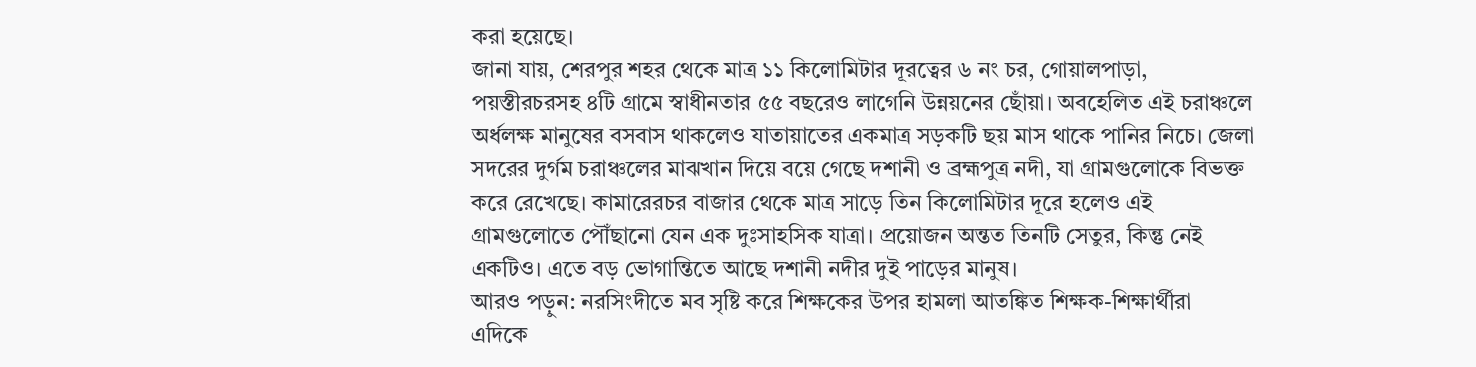করা হয়েছে।
জানা যায়, শেরপুর শহর থেকে মাত্র ১১ কিলোমিটার দূরত্বের ৬ নং চর, গোয়ালপাড়া, পয়স্তীরচরসহ ৪টি গ্রামে স্বাধীনতার ৫৫ বছরেও লাগেনি উন্নয়নের ছোঁয়া। অবহেলিত এই চরাঞ্চলে অর্ধলক্ষ মানুষের বসবাস থাকলেও যাতায়াতের একমাত্র সড়কটি ছয় মাস থাকে পানির নিচে। জেলা সদরের দুর্গম চরাঞ্চলের মাঝখান দিয়ে বয়ে গেছে দশানী ও ব্রহ্মপুত্র নদী, যা গ্রামগুলোকে বিভক্ত করে রেখেছে। কামারেরচর বাজার থেকে মাত্র সাড়ে তিন কিলোমিটার দূরে হলেও এই গ্রামগুলোতে পৌঁছানো যেন এক দুঃসাহসিক যাত্রা। প্রয়োজন অন্তত তিনটি সেতুর, কিন্তু নেই একটিও। এতে বড় ভোগান্তিতে আছে দশানী নদীর দুই পাড়ের মানুষ।
আরও পড়ুন: নরসিংদীতে মব সৃষ্টি করে শিক্ষকের উপর হামলা আতঙ্কিত শিক্ষক-শিক্ষার্থীরা
এদিকে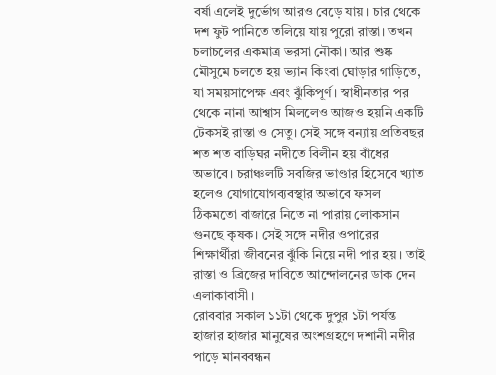বর্ষা এলেই দুর্ভোগ আরও বেড়ে যায়। চার থেকে দশ ফুট পানিতে তলিয়ে যায় পুরো রাস্তা। তখন চলাচলের একমাত্র ভরসা নৌকা। আর শুষ্ক মৌসুমে চলতে হয় ভ্যান কিংবা ঘোড়ার গাড়িতে, যা সময়সাপেক্ষ এবং ঝুঁকিপূর্ণ। স্বাধীনতার পর থেকে নানা আশ্বাস মিললেও আজও হয়নি একটি টেকসই রাস্তা ও সেতু। সেই সঙ্গে বন্যায় প্রতিবছর শত শত বাড়িঘর নদীতে বিলীন হয় বাঁধের অভাবে। চরাঞ্চলটি সবজির ভাণ্ডার হিসেবে খ্যাত হলেও যোগাযোগব্যবস্থার অভাবে ফসল ঠিকমতো বাজারে নিতে না পারায় লোকসান গুনছে কৃষক। সেই সঙ্গে নদীর ওপারের শিক্ষার্থীরা জীবনের ঝুঁকি নিয়ে নদী পার হয়। তাই রাস্তা ও ব্রিজের দাবিতে আন্দোলনের ডাক দেন এলাকাবাসী।
রোববার সকাল ১১টা থেকে দুপুর ১টা পর্যন্ত হাজার হাজার মানুষের অংশগ্রহণে দশানী নদীর পাড়ে মানববন্ধন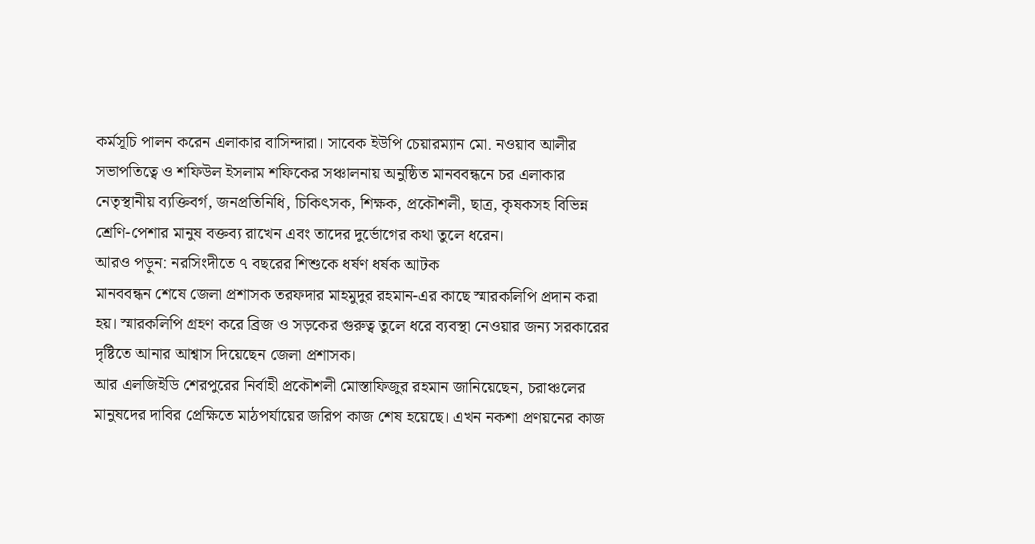কর্মসূচি পালন করেন এলাকার বাসিন্দারা। সাবেক ইউপি চেয়ারম্যান মো. নওয়াব আলীর সভাপতিত্বে ও শফিউল ইসলাম শফিকের সঞ্চালনায় অনুষ্ঠিত মানববন্ধনে চর এলাকার নেতৃস্থানীয় ব্যক্তিবর্গ, জনপ্রতিনিধি, চিকিৎসক, শিক্ষক, প্রকৌশলী, ছাত্র, কৃষকসহ বিভিন্ন শ্রেণি-পেশার মানুষ বক্তব্য রাখেন এবং তাদের দুর্ভোগের কথা তুলে ধরেন।
আরও পড়ুন: নরসিংদীতে ৭ বছরের শিশুকে ধর্ষণ ধর্ষক আটক
মানববন্ধন শেষে জেলা প্রশাসক তরফদার মাহমুদুর রহমান-এর কাছে স্মারকলিপি প্রদান করা হয়। স্মারকলিপি গ্রহণ করে ব্রিজ ও সড়কের গুরুত্ব তুলে ধরে ব্যবস্থা নেওয়ার জন্য সরকারের দৃষ্টিতে আনার আশ্বাস দিয়েছেন জেলা প্রশাসক।
আর এলজিইডি শেরপুরের নির্বাহী প্রকৌশলী মোস্তাফিজুর রহমান জানিয়েছেন, চরাঞ্চলের মানুষদের দাবির প্রেক্ষিতে মাঠপর্যায়ের জরিপ কাজ শেষ হয়েছে। এখন নকশা প্রণয়নের কাজ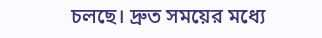চলছে। দ্রুত সময়ের মধ্যে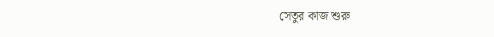সেতুর কাজ শুরু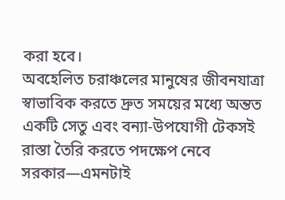করা হবে।
অবহেলিত চরাঞ্চলের মানুষের জীবনযাত্রা স্বাভাবিক করতে দ্রুত সময়ের মধ্যে অন্তত একটি সেতু এবং বন্যা-উপযোগী টেকসই রাস্তা তৈরি করতে পদক্ষেপ নেবে সরকার—এমনটাই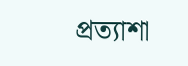প্রত্যাশা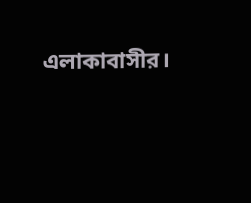এলাকাবাসীর।